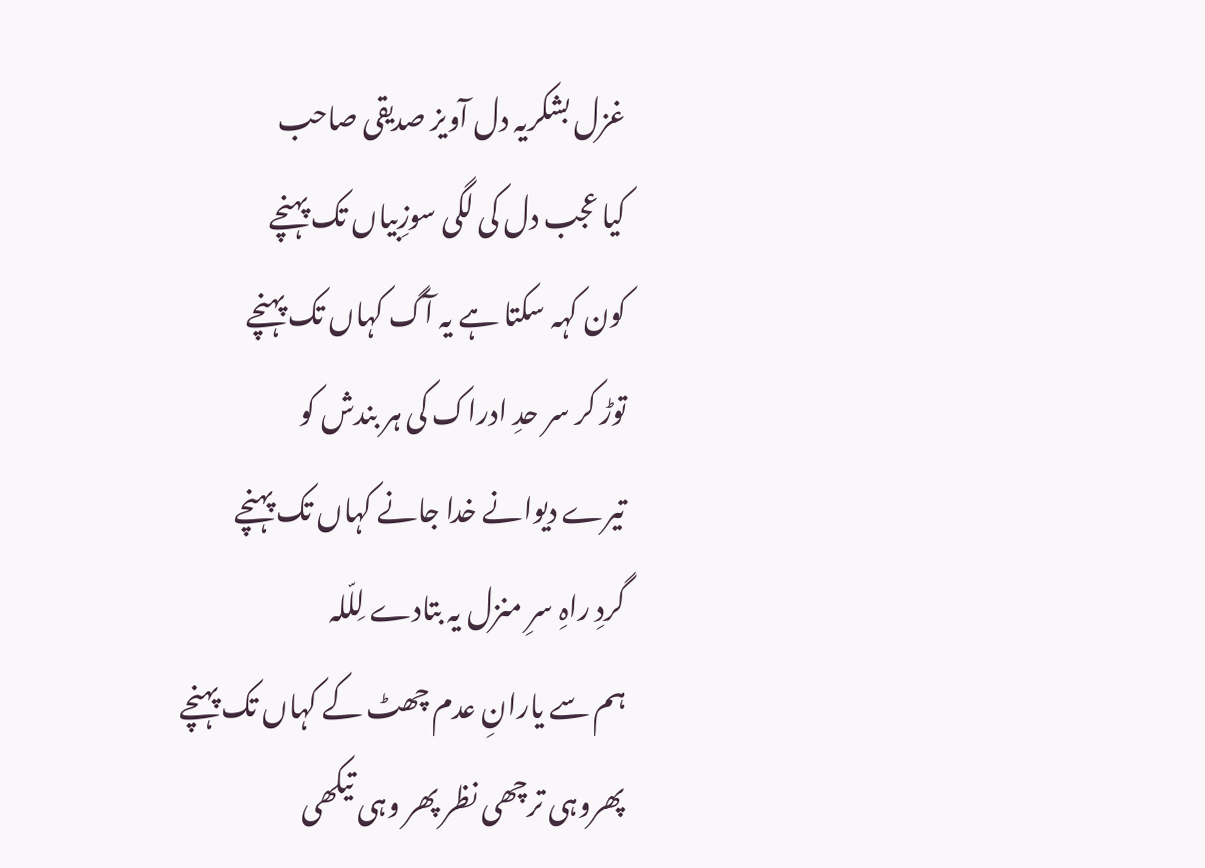غزل بشکریہ دل آویز صدیقی صاحب
کیا عجب دل کی لگی سوزِبیاں تک پہنچے
کون کہہ سکتا ہے یہ آگ کہاں تک پہنچے
توڑ کر سر حدِ ادراک کی ہر بندش کو
تیرے دیوانے خدا جانے کہاں تک پہنچے
گردِ راہِ سرِ منزل یہ بتادے لِلّلہ
ہم سے یارانِ عدم چھٹ کے کہاں تک پہنچے
پھروہی ترچھی نظر پھر وہی تیکھی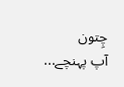چِتون
آپ پہنچے...